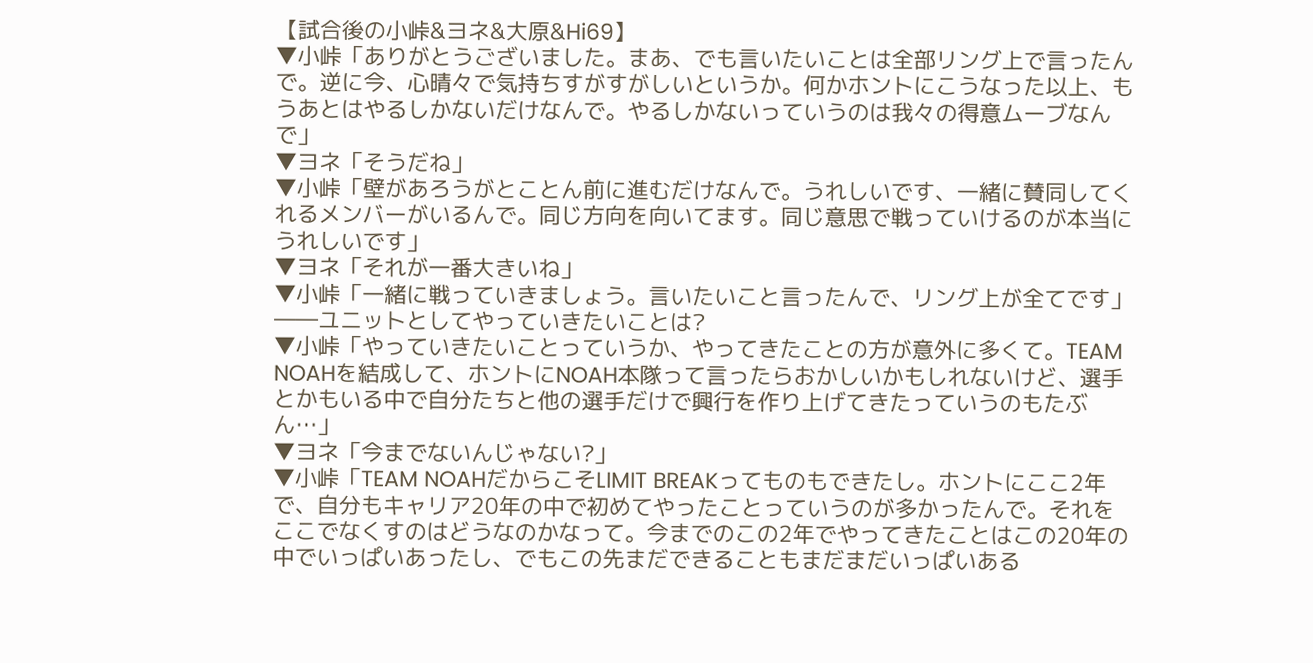【試合後の小峠&ヨネ&大原&Hi69】
▼小峠「ありがとうございました。まあ、でも言いたいことは全部リング上で言ったんで。逆に今、心晴々で気持ちすがすがしいというか。何かホントにこうなった以上、もうあとはやるしかないだけなんで。やるしかないっていうのは我々の得意ムーブなんで」
▼ヨネ「そうだね」
▼小峠「壁があろうがとことん前に進むだけなんで。うれしいです、一緒に賛同してくれるメンバーがいるんで。同じ方向を向いてます。同じ意思で戦っていけるのが本当にうれしいです」
▼ヨネ「それが一番大きいね」
▼小峠「一緒に戦っていきましょう。言いたいこと言ったんで、リング上が全てです」
――ユニットとしてやっていきたいことは?
▼小峠「やっていきたいことっていうか、やってきたことの方が意外に多くて。TEAM NOAHを結成して、ホントにNOAH本隊って言ったらおかしいかもしれないけど、選手とかもいる中で自分たちと他の選手だけで興行を作り上げてきたっていうのもたぶん…」
▼ヨネ「今までないんじゃない?」
▼小峠「TEAM NOAHだからこそLIMIT BREAKってものもできたし。ホントにここ2年で、自分もキャリア20年の中で初めてやったことっていうのが多かったんで。それをここでなくすのはどうなのかなって。今までのこの2年でやってきたことはこの20年の中でいっぱいあったし、でもこの先まだできることもまだまだいっぱいある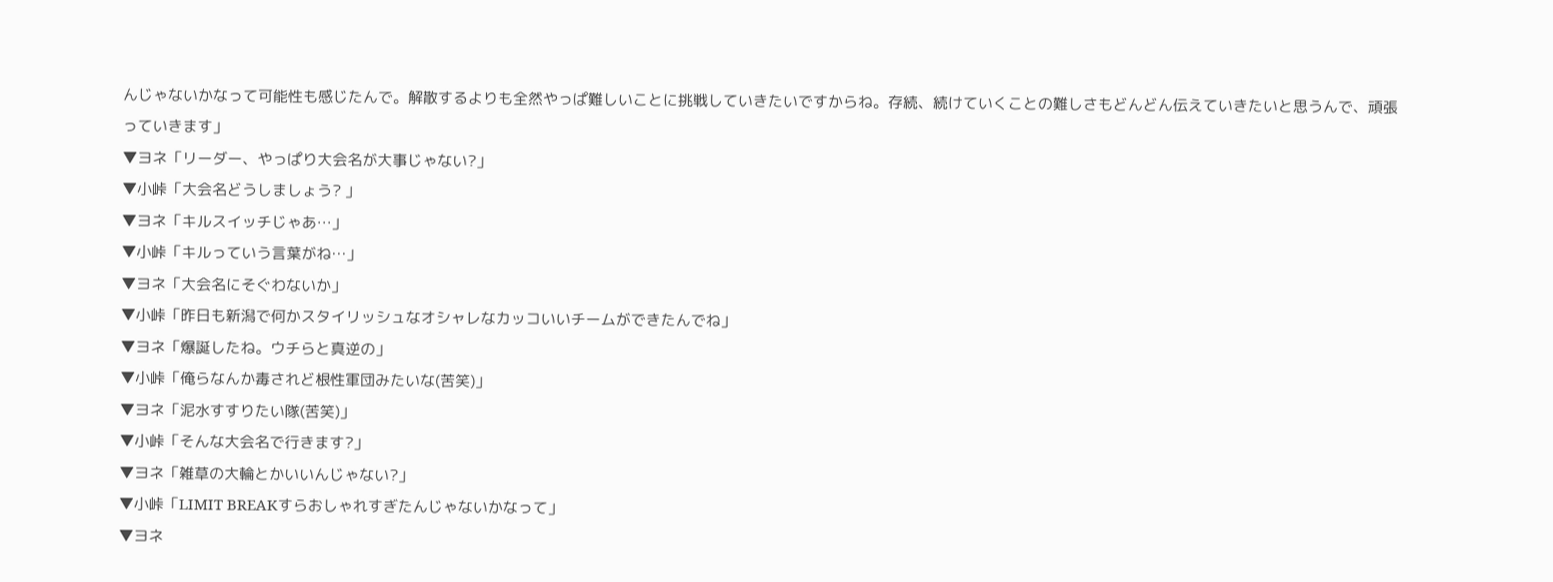んじゃないかなって可能性も感じたんで。解散するよりも全然やっぱ難しいことに挑戦していきたいですからね。存続、続けていくことの難しさもどんどん伝えていきたいと思うんで、頑張っていきます」
▼ヨネ「リーダー、やっぱり大会名が大事じゃない?」
▼小峠「大会名どうしましょう? 」
▼ヨネ「キルスイッチじゃあ…」
▼小峠「キルっていう言葉がね…」
▼ヨネ「大会名にそぐわないか」
▼小峠「昨日も新潟で何かスタイリッシュなオシャレなカッコいいチームができたんでね」
▼ヨネ「爆誕したね。ウチらと真逆の」
▼小峠「俺らなんか毒されど根性軍団みたいな(苦笑)」
▼ヨネ「泥水すすりたい隊(苦笑)」
▼小峠「そんな大会名で行きます?」
▼ヨネ「雑草の大輪とかいいんじゃない?」
▼小峠「LIMIT BREAKすらおしゃれすぎたんじゃないかなって」
▼ヨネ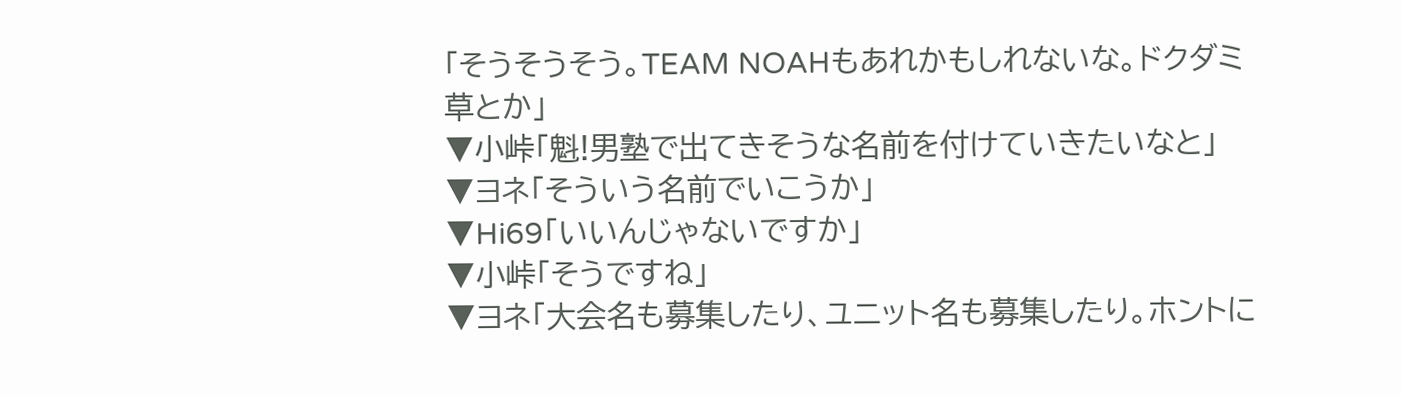「そうそうそう。TEAM NOAHもあれかもしれないな。ドクダミ草とか」
▼小峠「魁!男塾で出てきそうな名前を付けていきたいなと」
▼ヨネ「そういう名前でいこうか」
▼Hi69「いいんじゃないですか」
▼小峠「そうですね」
▼ヨネ「大会名も募集したり、ユニット名も募集したり。ホントに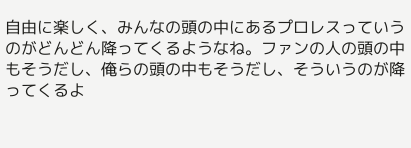自由に楽しく、みんなの頭の中にあるプロレスっていうのがどんどん降ってくるようなね。ファンの人の頭の中もそうだし、俺らの頭の中もそうだし、そういうのが降ってくるよ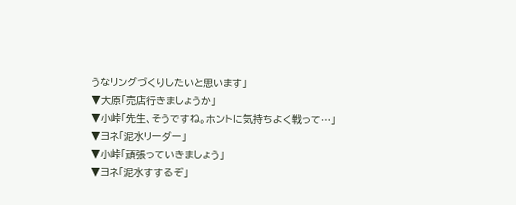うなリングづくりしたいと思います」
▼大原「売店行きましょうか」
▼小峠「先生、そうですね。ホントに気持ちよく戦って…」
▼ヨネ「泥水リーダー」
▼小峠「頑張っていきましょう」
▼ヨネ「泥水すするぞ」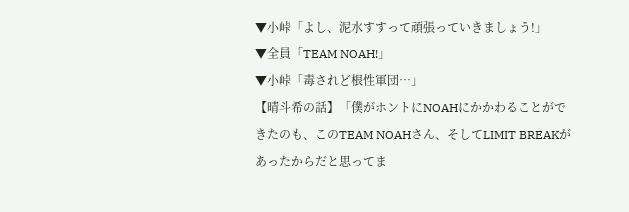▼小峠「よし、泥水すすって頑張っていきましょう!」
▼全員「TEAM NOAH!」
▼小峠「毒されど根性軍団…」
【晴斗希の話】「僕がホントにNOAHにかかわることができたのも、このTEAM NOAHさん、そしてLIMIT BREAKがあったからだと思ってま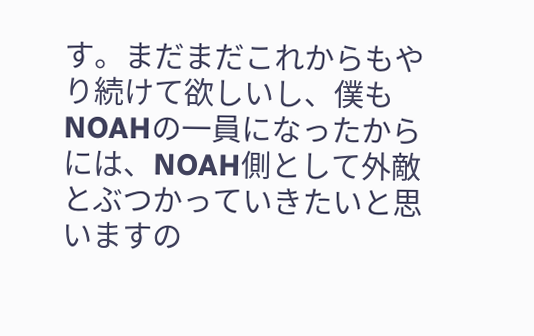す。まだまだこれからもやり続けて欲しいし、僕もNOAHの一員になったからには、NOAH側として外敵とぶつかっていきたいと思いますの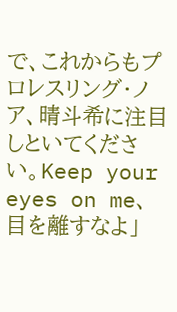で、これからもプロレスリング・ノア、晴斗希に注目しといてください。Keep your eyes on me、目を離すなよ」